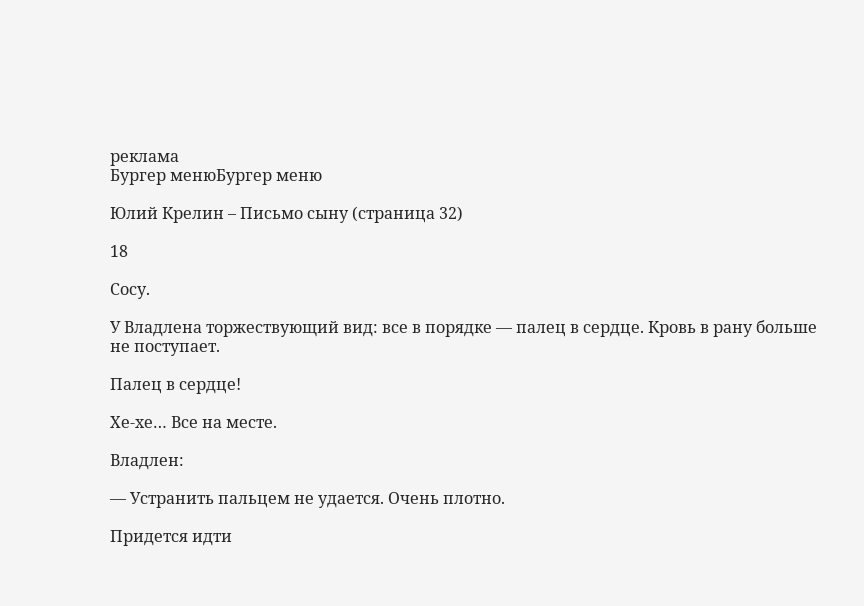реклама
Бургер менюБургер меню

Юлий Крелин – Письмо сыну (страница 32)

18

Сосу.

У Владлена торжествующий вид: все в порядке — палец в сердце. Кровь в рану больше не поступает.

Палец в сердце!

Хе-хе… Все на месте.

Владлен:

— Устранить пальцем не удается. Очень плотно.

Придется идти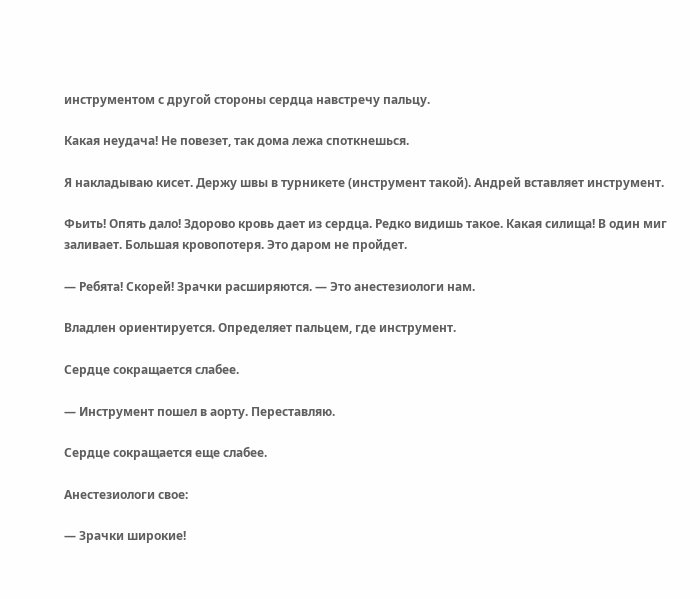инструментом с другой стороны сердца навстречу пальцу.

Какая неудача! Не повезет, так дома лежа споткнешься.

Я накладываю кисет. Держу швы в турникете (инструмент такой). Андрей вставляет инструмент.

Фьить! Опять дало! Здорово кровь дает из сердца. Редко видишь такое. Какая силища! В один миг заливает. Большая кровопотеря. Это даром не пройдет.

— Ребята! Скорей! Зрачки расширяются. — Это анестезиологи нам.

Владлен ориентируется. Определяет пальцем, где инструмент.

Сердце сокращается слабее.

— Инструмент пошел в аорту. Переставляю.

Сердце сокращается еще слабее.

Анестезиологи свое:

— Зрачки широкие!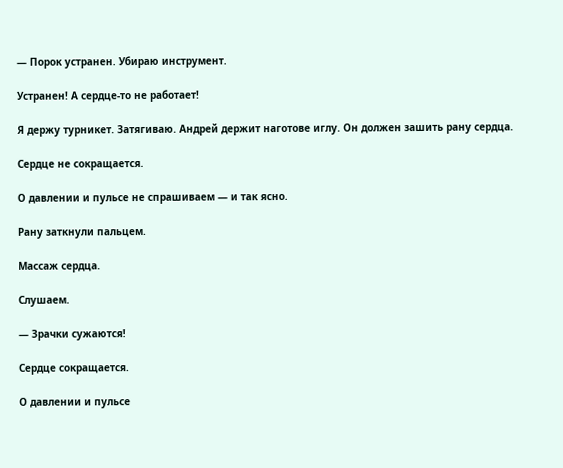— Порок устранен. Убираю инструмент.

Устранен! А сердце-то не работает!

Я держу турникет. Затягиваю. Андрей держит наготове иглу. Он должен зашить рану сердца.

Сердце не сокращается.

О давлении и пульсе не спрашиваем — и так ясно.

Рану заткнули пальцем.

Массаж сердца.

Слушаем.

— Зрачки сужаются!

Сердце сокращается.

О давлении и пульсе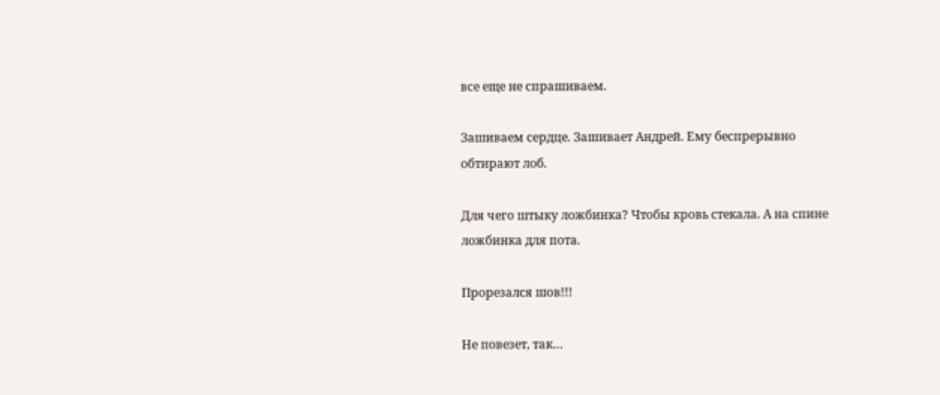все еще не спрашиваем.

Зашиваем сердце. Зашивает Андрей. Ему беспрерывно обтирают лоб.

Для чего штыку ложбинка? Чтобы кровь стекала. А на спине ложбинка для пота.

Прорезался шов!!!

Не повезет, так…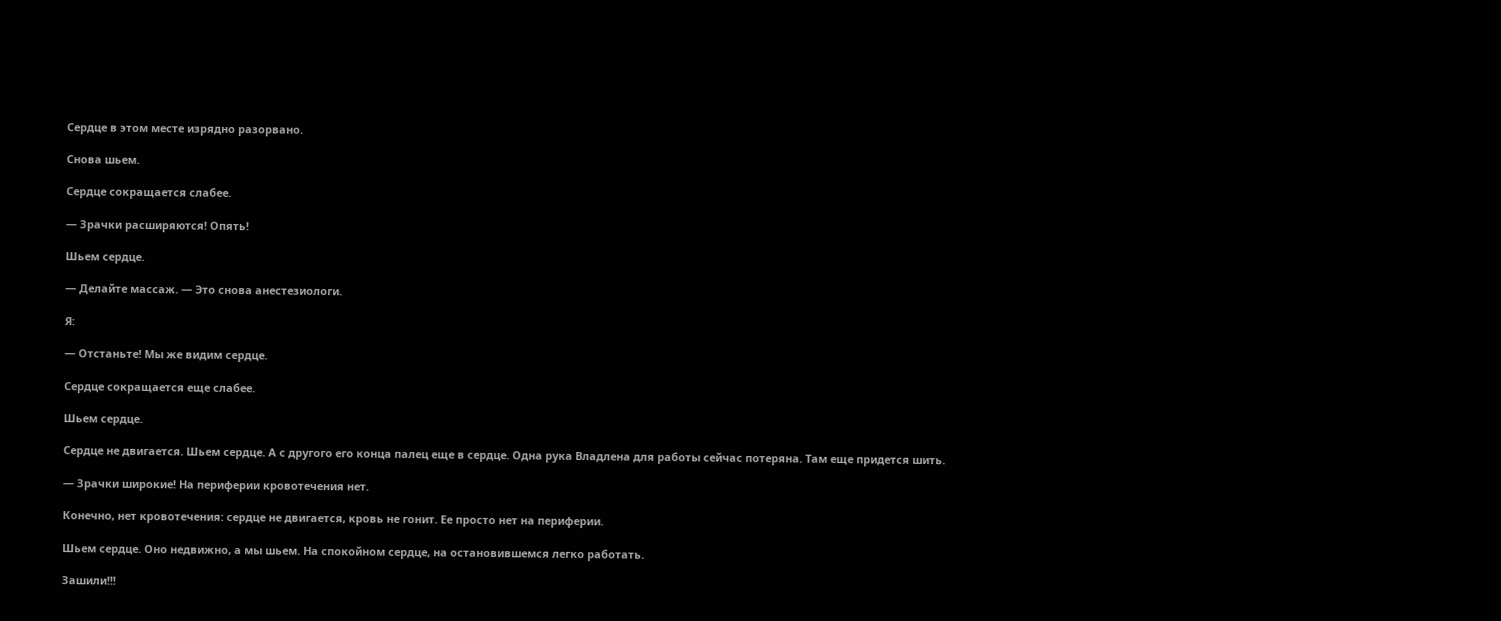Сердце в этом месте изрядно разорвано.

Снова шьем.

Сердце сокращается слабее.

— Зрачки расширяются! Опять!

Шьем сердце.

— Делайте массаж. — Это снова анестезиологи.

Я:

— Отстаньте! Мы же видим сердце.

Сердце сокращается еще слабее.

Шьем сердце.

Сердце не двигается. Шьем сердце. А с другого его конца палец еще в сердце. Одна рука Владлена для работы сейчас потеряна. Там еще придется шить.

— Зрачки широкие! На периферии кровотечения нет.

Конечно, нет кровотечения: сердце не двигается, кровь не гонит. Ее просто нет на периферии.

Шьем сердце. Оно недвижно, а мы шьем. На спокойном сердце, на остановившемся легко работать.

Зашили!!!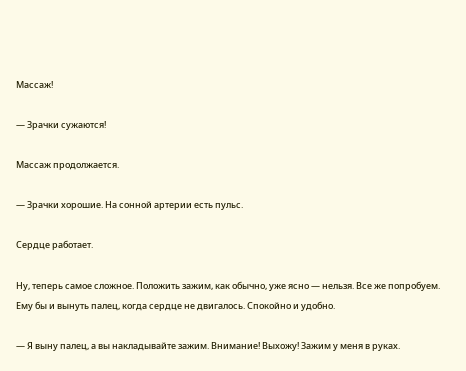Массаж!

— Зрачки сужаются!

Массаж продолжается.

— Зрачки хорошие. На сонной артерии есть пульс.

Сердце работает.

Ну, теперь самое сложное. Положить зажим, как обычно, уже ясно — нельзя. Все же попробуем. Ему бы и вынуть палец, когда сердце не двигалось. Спокойно и удобно.

— Я выну палец, а вы накладывайте зажим. Внимание! Выхожу! Зажим у меня в руках.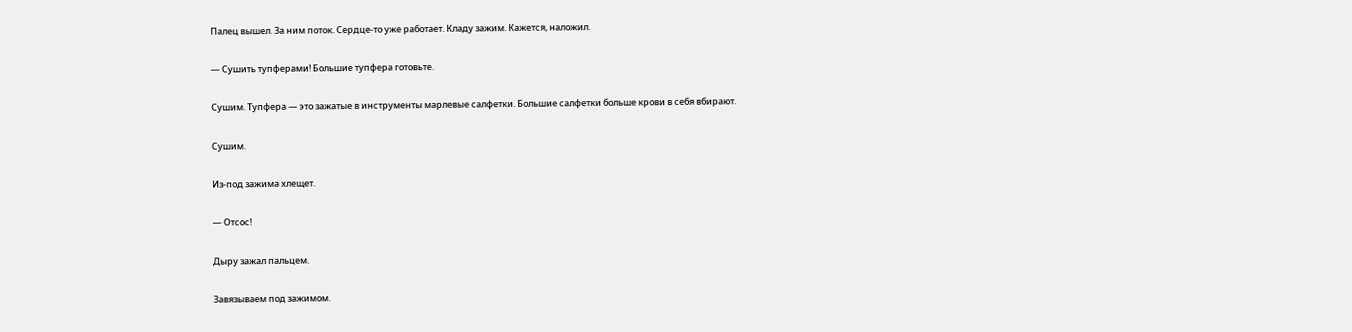Палец вышел. За ним поток. Сердце-то уже работает. Кладу зажим. Кажется, наложил.

— Сушить тупферами! Большие тупфера готовьте.

Сушим. Тупфера — это зажатые в инструменты марлевые салфетки. Большие салфетки больше крови в себя вбирают.

Сушим.

Из-под зажима хлещет.

— Отсос!

Дыру зажал пальцем.

Завязываем под зажимом.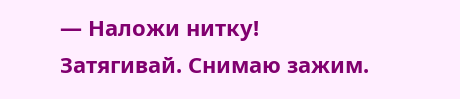— Наложи нитку! Затягивай. Снимаю зажим.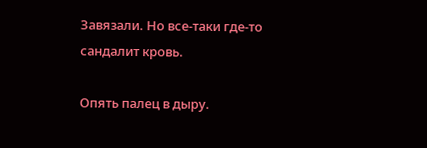Завязали. Но все-таки где-то сандалит кровь.

Опять палец в дыру.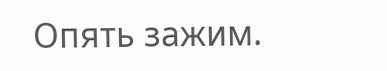Опять зажим.